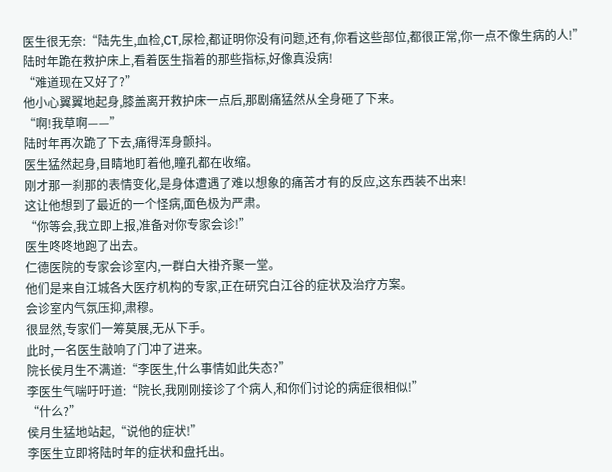医生很无奈:“陆先生,血检,CT,尿检,都证明你没有问题,还有,你看这些部位,都很正常,你一点不像生病的人!”
陆时年跪在救护床上,看着医生指着的那些指标,好像真没病!
“难道现在又好了?”
他小心翼翼地起身,膝盖离开救护床一点后,那剧痛猛然从全身砸了下来。
“啊!我草啊——”
陆时年再次跪了下去,痛得浑身颤抖。
医生猛然起身,目睛地盯着他,瞳孔都在收缩。
刚才那一刹那的表情变化,是身体遭遇了难以想象的痛苦才有的反应,这东西装不出来!
这让他想到了最近的一个怪病,面色极为严肃。
“你等会,我立即上报,准备对你专家会诊!”
医生咚咚地跑了出去。
仁德医院的专家会诊室内,一群白大褂齐聚一堂。
他们是来自江城各大医疗机构的专家,正在研究白江谷的症状及治疗方案。
会诊室内气氛压抑,肃穆。
很显然,专家们一筹莫展,无从下手。
此时,一名医生敲响了门冲了进来。
院长侯月生不满道:“李医生,什么事情如此失态?”
李医生气喘吁吁道:“院长,我刚刚接诊了个病人,和你们讨论的病症很相似!”
“什么?”
侯月生猛地站起,“说他的症状!”
李医生立即将陆时年的症状和盘托出。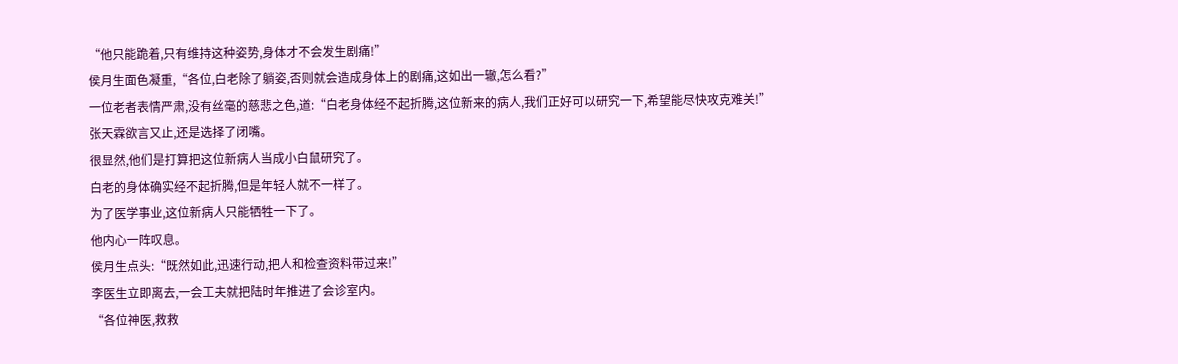“他只能跪着,只有维持这种姿势,身体才不会发生剧痛!”
侯月生面色凝重,“各位,白老除了躺姿,否则就会造成身体上的剧痛,这如出一辙,怎么看?”
一位老者表情严肃,没有丝毫的慈悲之色,道:“白老身体经不起折腾,这位新来的病人,我们正好可以研究一下,希望能尽快攻克难关!”
张天霖欲言又止,还是选择了闭嘴。
很显然,他们是打算把这位新病人当成小白鼠研究了。
白老的身体确实经不起折腾,但是年轻人就不一样了。
为了医学事业,这位新病人只能牺牲一下了。
他内心一阵叹息。
侯月生点头:“既然如此,迅速行动,把人和检查资料带过来!”
李医生立即离去,一会工夫就把陆时年推进了会诊室内。
“各位神医,救救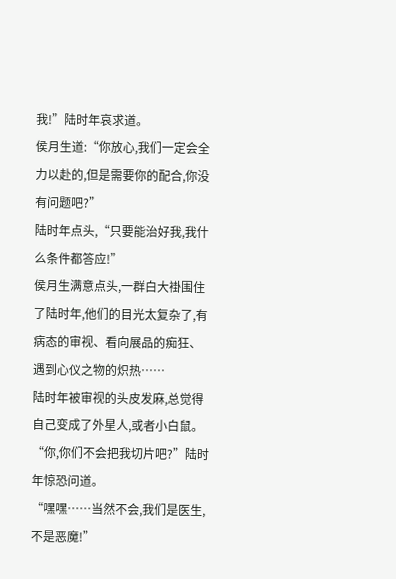我!”陆时年哀求道。
侯月生道:“你放心,我们一定会全力以赴的,但是需要你的配合,你没有问题吧?”
陆时年点头,“只要能治好我,我什么条件都答应!”
侯月生满意点头,一群白大褂围住了陆时年,他们的目光太复杂了,有病态的审视、看向展品的痴狂、遇到心仪之物的炽热……
陆时年被审视的头皮发麻,总觉得自己变成了外星人,或者小白鼠。
“你,你们不会把我切片吧?”陆时年惊恐问道。
“嘿嘿……当然不会,我们是医生,不是恶魔!”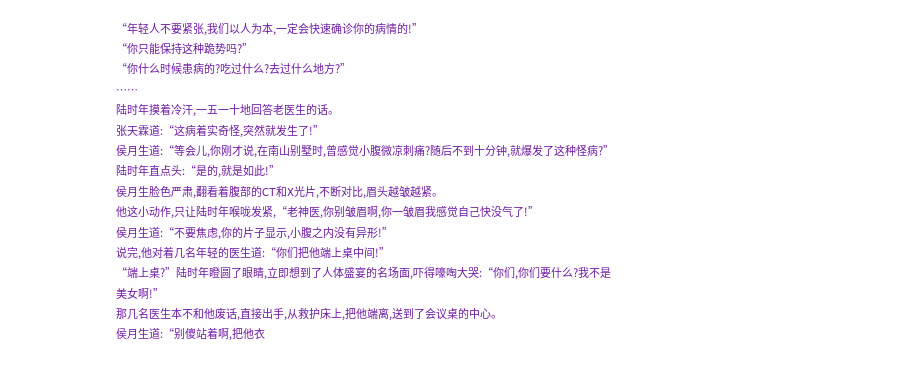“年轻人不要紧张,我们以人为本,一定会快速确诊你的病情的!”
“你只能保持这种跪势吗?”
“你什么时候患病的?吃过什么?去过什么地方?”
……
陆时年摸着冷汗,一五一十地回答老医生的话。
张天霖道:“这病着实奇怪,突然就发生了!”
侯月生道:“等会儿,你刚才说,在南山别墅时,曾感觉小腹微凉刺痛?随后不到十分钟,就爆发了这种怪病?”
陆时年直点头:“是的,就是如此!”
侯月生脸色严肃,翻看着腹部的CT和X光片,不断对比,眉头越皱越紧。
他这小动作,只让陆时年喉咙发紧,“老神医,你别皱眉啊,你一皱眉我感觉自己快没气了!”
侯月生道:“不要焦虑,你的片子显示,小腹之内没有异形!”
说完,他对着几名年轻的医生道:“你们把他端上桌中间!”
“端上桌?”陆时年瞪圆了眼睛,立即想到了人体盛宴的名场面,吓得嚎啕大哭:“你们,你们要什么?我不是美女啊!”
那几名医生本不和他废话,直接出手,从救护床上,把他端离,送到了会议桌的中心。
侯月生道:“别傻站着啊,把他衣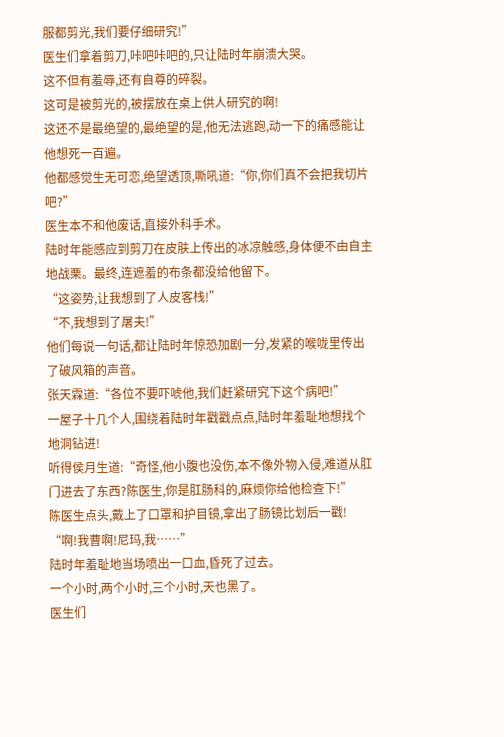服都剪光,我们要仔细研究!”
医生们拿着剪刀,咔吧咔吧的,只让陆时年崩溃大哭。
这不但有羞辱,还有自尊的碎裂。
这可是被剪光的,被摆放在桌上供人研究的啊!
这还不是最绝望的,最绝望的是,他无法逃跑,动一下的痛感能让他想死一百遍。
他都感觉生无可恋,绝望透顶,嘶吼道:“你,你们真不会把我切片吧?”
医生本不和他废话,直接外科手术。
陆时年能感应到剪刀在皮肤上传出的冰凉触感,身体便不由自主地战栗。最终,连遮羞的布条都没给他留下。
“这姿势,让我想到了人皮客栈!”
“不,我想到了屠夫!”
他们每说一句话,都让陆时年惊恐加剧一分,发紧的喉咙里传出了破风箱的声音。
张天霖道:“各位不要吓唬他,我们赶紧研究下这个病吧!”
一屋子十几个人,围绕着陆时年戳戳点点,陆时年羞耻地想找个地洞钻进!
听得侯月生道:“奇怪,他小腹也没伤,本不像外物入侵,难道从肛门进去了东西?陈医生,你是肛肠科的,麻烦你给他检查下!”
陈医生点头,戴上了口罩和护目镜,拿出了肠镜比划后一戳!
“啊!我曹啊!尼玛,我……”
陆时年羞耻地当场喷出一口血,昏死了过去。
一个小时,两个小时,三个小时,天也黑了。
医生们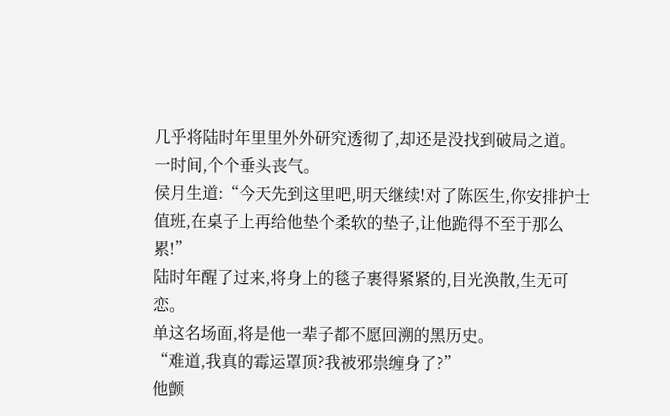几乎将陆时年里里外外研究透彻了,却还是没找到破局之道。
一时间,个个垂头丧气。
侯月生道:“今天先到这里吧,明天继续!对了陈医生,你安排护士值班,在桌子上再给他垫个柔软的垫子,让他跪得不至于那么累!”
陆时年醒了过来,将身上的毯子裹得紧紧的,目光涣散,生无可恋。
单这名场面,将是他一辈子都不愿回溯的黑历史。
“难道,我真的霉运罩顶?我被邪祟缠身了?”
他颤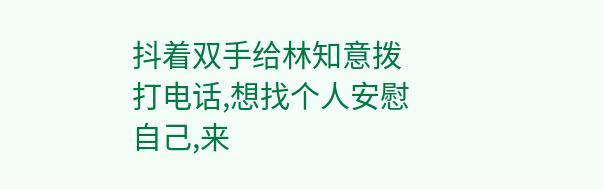抖着双手给林知意拨打电话,想找个人安慰自己,来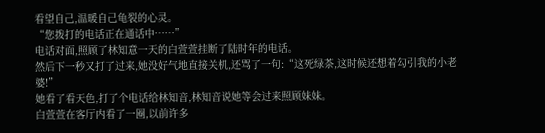看望自己,温暖自己龟裂的心灵。
“您拨打的电话正在通话中……”
电话对面,照顾了林知意一天的白萱萱挂断了陆时年的电话。
然后下一秒又打了过来,她没好气地直接关机,还骂了一句:“这死绿茶,这时候还想着勾引我的小老婆!”
她看了看天色,打了个电话给林知音,林知音说她等会过来照顾妹妹。
白萱萱在客厅内看了一圈,以前许多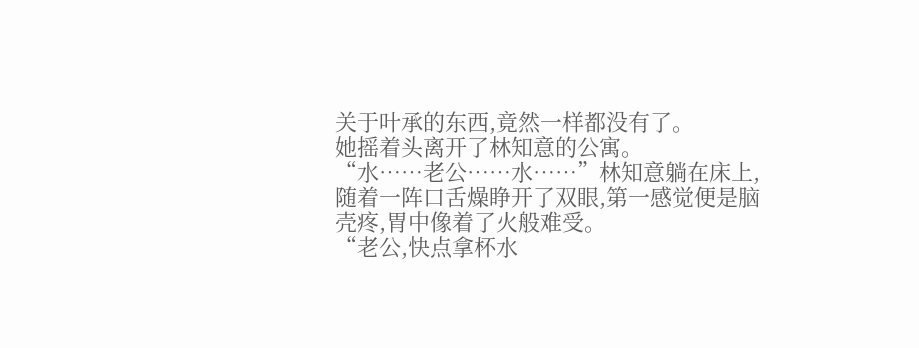关于叶承的东西,竟然一样都没有了。
她摇着头离开了林知意的公寓。
“水……老公……水……”林知意躺在床上,随着一阵口舌燥睁开了双眼,第一感觉便是脑壳疼,胃中像着了火般难受。
“老公,快点拿杯水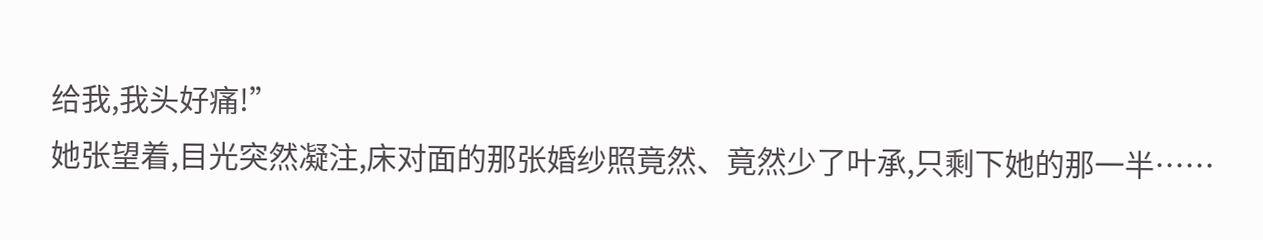给我,我头好痛!”
她张望着,目光突然凝注,床对面的那张婚纱照竟然、竟然少了叶承,只剩下她的那一半……